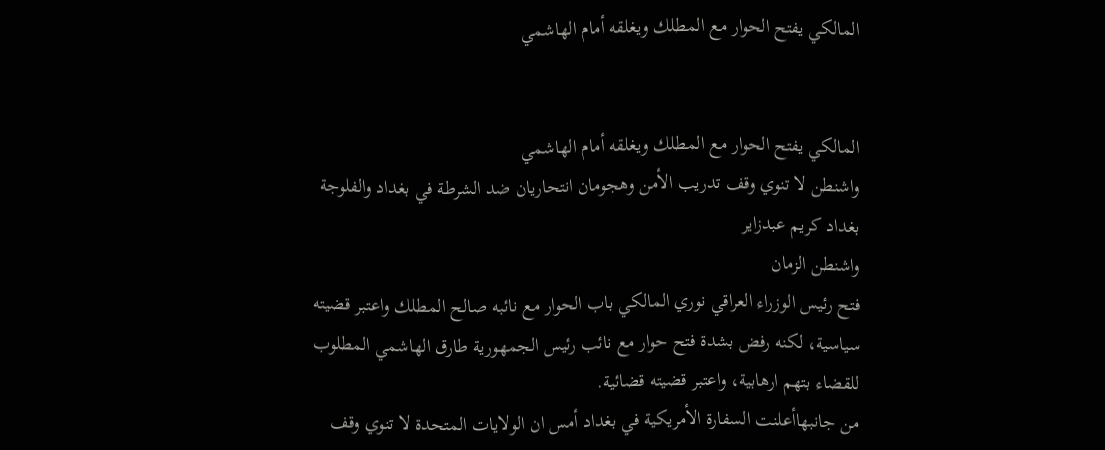المالكي يفتح الحوار مع المطلك ويغلقه أمام الهاشمي


المالكي يفتح الحوار مع المطلك ويغلقه أمام الهاشمي
واشنطن لا تنوي وقف تدريب الأمن وهجومان انتحاريان ضد الشرطة في بغداد والفلوجة
بغداد كريم عبدزاير
واشنطن الزمان
فتح رئيس الوزراء العراقي نوري المالكي باب الحوار مع نائبه صالح المطلك واعتبر قضيته سياسية، لكنه رفض بشدة فتح حوار مع نائب رئيس الجمهورية طارق الهاشمي المطلوب للقضاء بتهم ارهابية، واعتبر قضيته قضائية.
من جانبهاأعلنت السفارة الأمريكية في بغداد أمس ان الولايات المتحدة لا تنوي وقف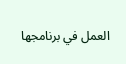العمل في برنامجها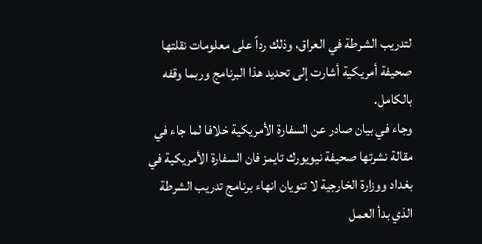لتدريب الشرطة في العراق، وذلك رداً على معلومات نقلتها صحيفة أمريكية أشارت إلى تحديد هذا البرنامج وربما وقفه بالكامل.
وجاء في بيان صادر عن السفارة الأمريكية خلافا لما جاء في مقالة نشرتها صحيفة نيويورك تايمز فان السفارة الأمريكية في بغداد ووزارة الخارجية لا تنويان انهاء برنامج تدريب الشرطة الذي بدأ العمل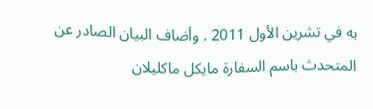به في تشرين الأول 2011 . وأضاف البيان الصادر عن المتحدث باسم السفارة مايكل ماكليلان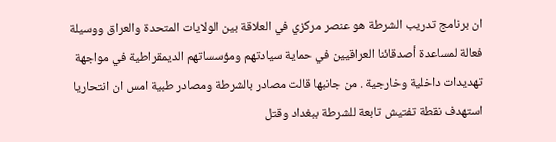ان برنامج تدريب الشرطة هو عنصر مركزي في العلاقة بين الولايات المتحدة والعراق ووسيلة فعالة لمساعدة أصدقائنا العراقيين في حماية سيادتهم ومؤسساتهم الديمقراطية في مواجهة تهديدات داخلية وخارجية . من جانبها قالت مصادر بالشرطة ومصادر طبية امس ان انتحاريا استهدف نقطة تفتيش تابعة للشرطة ببغداد وقتل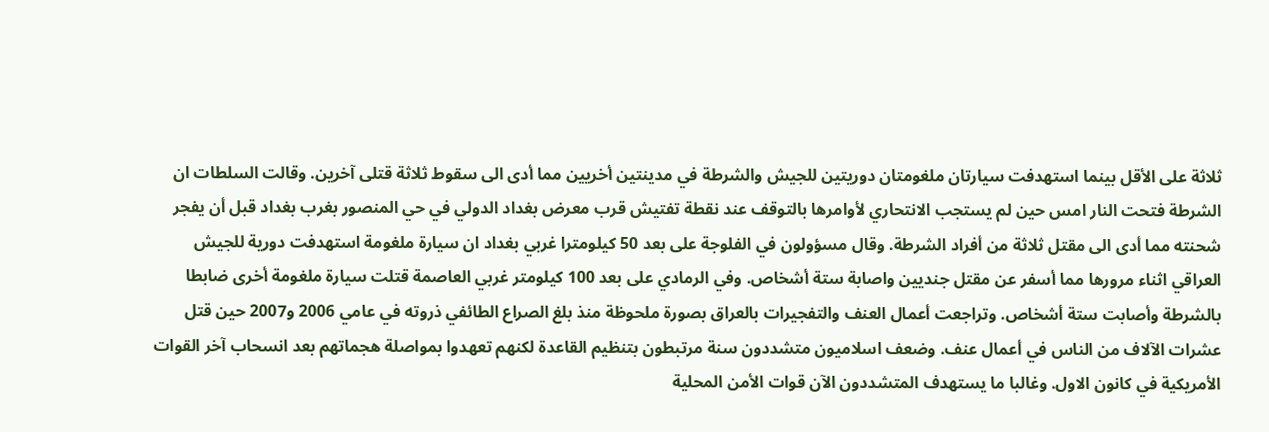ثلاثة على الأقل بينما استهدفت سيارتان ملغومتان دوريتين للجيش والشرطة في مدينتين أخريين مما أدى الى سقوط ثلاثة قتلى آخرين. وقالت السلطات ان الشرطة فتحت النار امس حين لم يستجب الانتحاري لأوامرها بالتوقف عند نقطة تفتيش قرب معرض بغداد الدولي في حي المنصور بغرب بغداد قبل أن يفجر شحنته مما أدى الى مقتل ثلاثة من أفراد الشرطة. وقال مسؤولون في الفلوجة على بعد 50 كيلومترا غربي بغداد ان سيارة ملغومة استهدفت دورية للجيش العراقي اثناء مرورها مما أسفر عن مقتل جنديين واصابة ستة أشخاص. وفي الرمادي على بعد 100 كيلومتر غربي العاصمة قتلت سيارة ملغومة أخرى ضابطا بالشرطة وأصابت ستة أشخاص. وتراجعت أعمال العنف والتفجيرات بالعراق بصورة ملحوظة منذ بلغ الصراع الطائفي ذروته في عامي 2006 و2007 حين قتل عشرات الآلاف من الناس في أعمال عنف. وضعف اسلاميون متشددون سنة مرتبطون بتنظيم القاعدة لكنهم تعهدوا بمواصلة هجماتهم بعد انسحاب آخر القوات الأمريكية في كانون الاول. وغالبا ما يستهدف المتشددون الآن قوات الأمن المحلية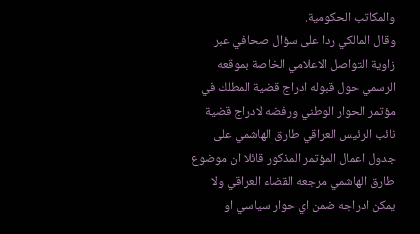والمكاتب الحكومية.
وقال المالكي ردا على سؤال صحافي عبر زاوية التواصل الاعلامي الخاصة بموقعه الرسمي حول قبوله ادراج قضية المطلك في مؤتمر الحوار الوطني ورفضه لادراج قضية نائب الرئيس العراقي طارق الهاشمي على جدول اعمال المؤتمر المذكور قائلا ان موضوع طارق الهاشمي مرجعه القضاء العراقي ولا يمكن ادراجه ضمن اي حوار سياسي او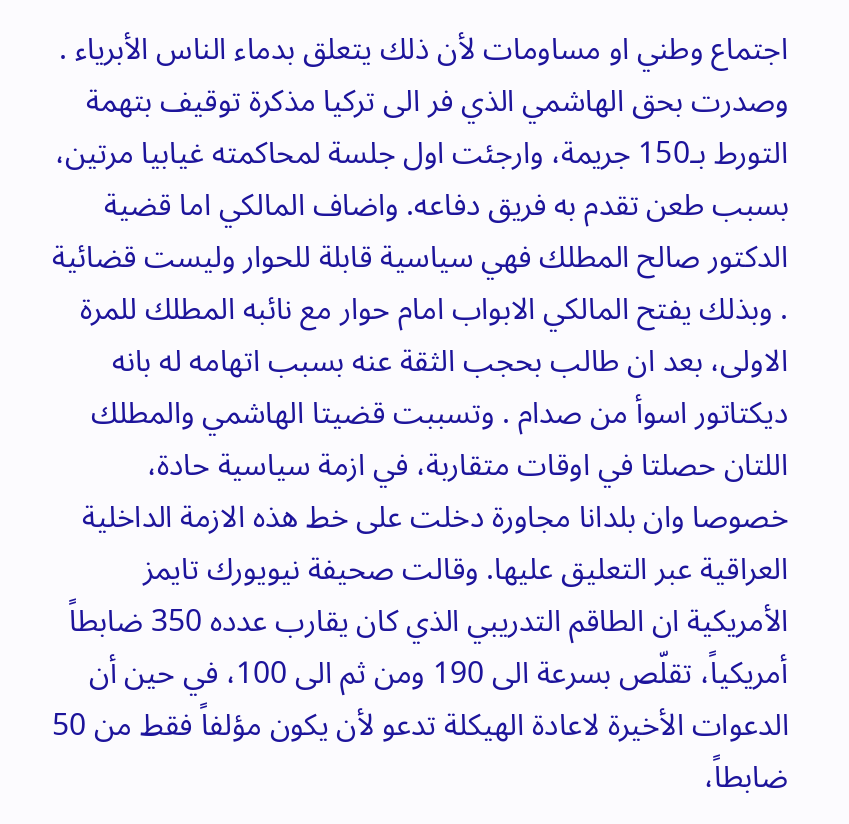اجتماع وطني او مساومات لأن ذلك يتعلق بدماء الناس الأبرياء . وصدرت بحق الهاشمي الذي فر الى تركيا مذكرة توقيف بتهمة التورط بـ150 جريمة، وارجئت اول جلسة لمحاكمته غيابيا مرتين، بسبب طعن تقدم به فريق دفاعه. واضاف المالكي اما قضية الدكتور صالح المطلك فهي سياسية قابلة للحوار وليست قضائية . وبذلك يفتح المالكي الابواب امام حوار مع نائبه المطلك للمرة الاولى، بعد ان طالب بحجب الثقة عنه بسبب اتهامه له بانه ديكتاتور اسوأ من صدام . وتسببت قضيتا الهاشمي والمطلك اللتان حصلتا في اوقات متقاربة، في ازمة سياسية حادة، خصوصا وان بلدانا مجاورة دخلت على خط هذه الازمة الداخلية العراقية عبر التعليق عليها. وقالت صحيفة نيويورك تايمز الأمريكية ان الطاقم التدريبي الذي كان يقارب عدده 350 ضابطاً أمريكياً، تقلّص بسرعة الى 190 ومن ثم الى 100، في حين أن الدعوات الأخيرة لاعادة الهيكلة تدعو لأن يكون مؤلفاً فقط من 50 ضابطاً،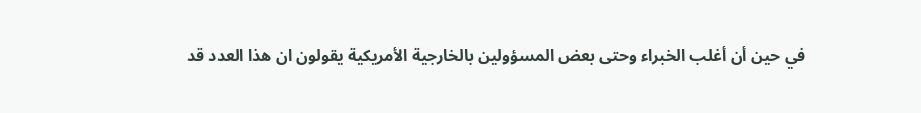في حين أن أغلب الخبراء وحتى بعض المسؤولين بالخارجية الأمريكية يقولون ان هذا العدد قد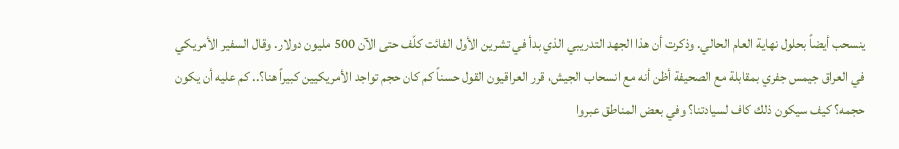ينسحب أيضاً بحلول نهاية العام الحالي. وذكرت أن هذا الجهد التدريبي الذي بدأ في تشرين الأول الفائت كلّف حتى الآن 500 مليون دولار. وقال السفير الأمريكي في العراق جيمس جفري بمقابلة مع الصحيفة أظن أنه مع انسحاب الجيش، قرر العراقيون القول حسناً كم كان حجم تواجد الأمريكيين كبيراً هنا؟.. كم عليه أن يكون حجمه؟ كيف سيكون ذلك كاف لسيادتنا؟ وفي بعض المناطق عبروا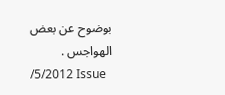بوضوح عن بعض الهواجس .
/5/2012 Issue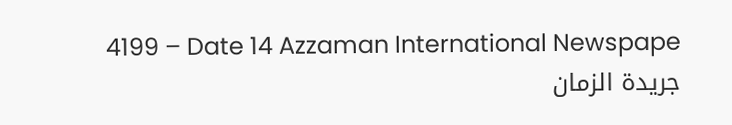4199 – Date 14 Azzaman International Newspape
جريدة الزمان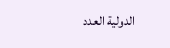الدولية العدد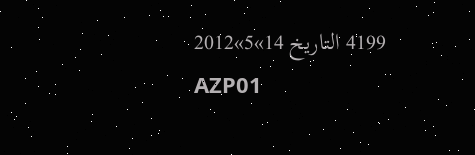4199 التاريخ 14»5»2012
AZP01